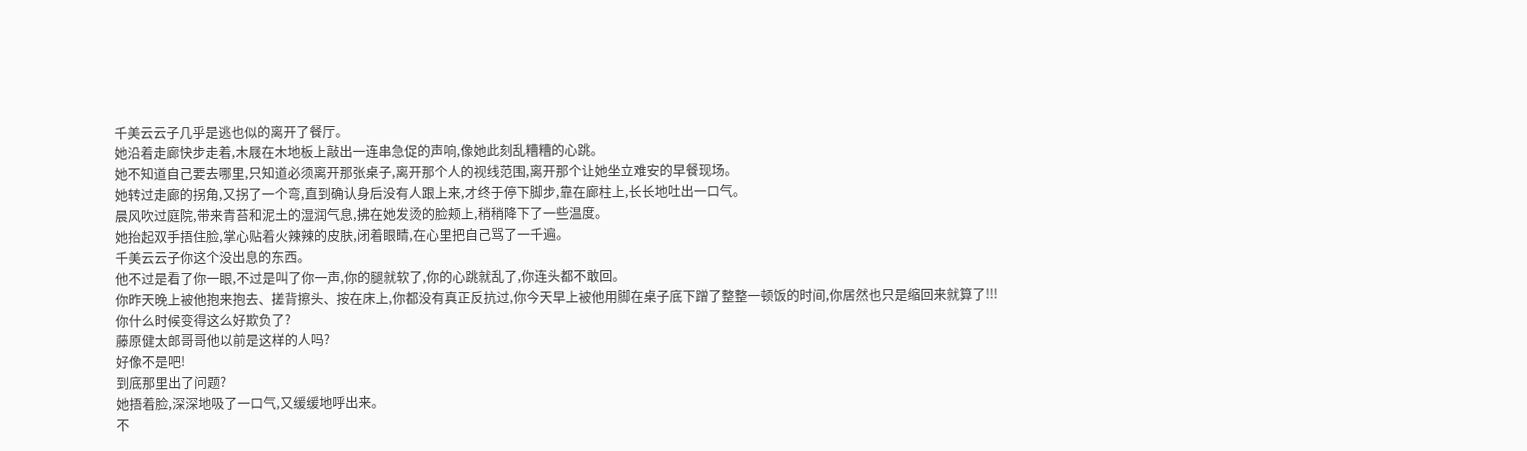千美云云子几乎是逃也似的离开了餐厅。
她沿着走廊快步走着,木屐在木地板上敲出一连串急促的声响,像她此刻乱糟糟的心跳。
她不知道自己要去哪里,只知道必须离开那张桌子,离开那个人的视线范围,离开那个让她坐立难安的早餐现场。
她转过走廊的拐角,又拐了一个弯,直到确认身后没有人跟上来,才终于停下脚步,靠在廊柱上,长长地吐出一口气。
晨风吹过庭院,带来青苔和泥土的湿润气息,拂在她发烫的脸颊上,稍稍降下了一些温度。
她抬起双手捂住脸,掌心贴着火辣辣的皮肤,闭着眼睛,在心里把自己骂了一千遍。
千美云云子你这个没出息的东西。
他不过是看了你一眼,不过是叫了你一声,你的腿就软了,你的心跳就乱了,你连头都不敢回。
你昨天晚上被他抱来抱去、搓背擦头、按在床上,你都没有真正反抗过,你今天早上被他用脚在桌子底下蹭了整整一顿饭的时间,你居然也只是缩回来就算了!!!
你什么时候变得这么好欺负了?
藤原健太郎哥哥他以前是这样的人吗?
好像不是吧!
到底那里出了问题?
她捂着脸,深深地吸了一口气,又缓缓地呼出来。
不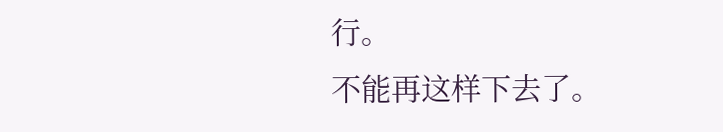行。
不能再这样下去了。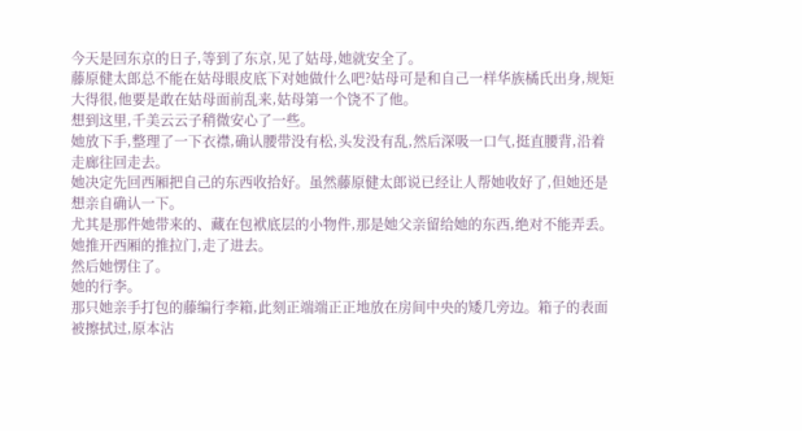今天是回东京的日子,等到了东京,见了姑母,她就安全了。
藤原健太郎总不能在姑母眼皮底下对她做什么吧?姑母可是和自己一样华族橘氏出身,规矩大得很,他要是敢在姑母面前乱来,姑母第一个饶不了他。
想到这里,千美云云子稍微安心了一些。
她放下手,整理了一下衣襟,确认腰带没有松,头发没有乱,然后深吸一口气,挺直腰背,沿着走廊往回走去。
她决定先回西厢把自己的东西收拾好。虽然藤原健太郎说已经让人帮她收好了,但她还是想亲自确认一下。
尤其是那件她带来的、藏在包袱底层的小物件,那是她父亲留给她的东西,绝对不能弄丢。
她推开西厢的推拉门,走了进去。
然后她愣住了。
她的行李。
那只她亲手打包的藤编行李箱,此刻正端端正正地放在房间中央的矮几旁边。箱子的表面被擦拭过,原本沾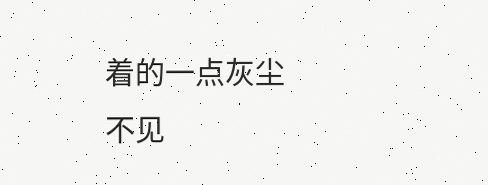着的一点灰尘不见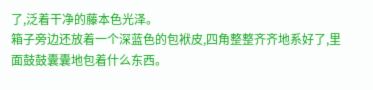了,泛着干净的藤本色光泽。
箱子旁边还放着一个深蓝色的包袱皮,四角整整齐齐地系好了,里面鼓鼓囊囊地包着什么东西。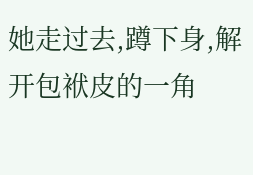她走过去,蹲下身,解开包袱皮的一角